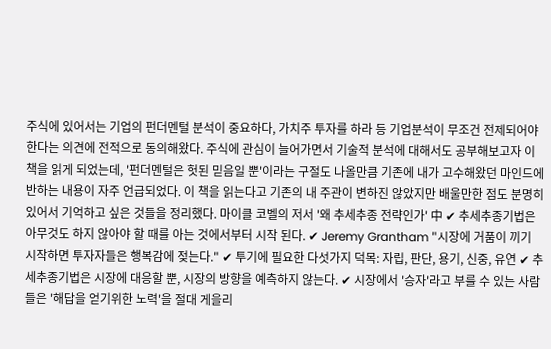주식에 있어서는 기업의 펀더멘털 분석이 중요하다, 가치주 투자를 하라 등 기업분석이 무조건 전제되어야 한다는 의견에 전적으로 동의해왔다. 주식에 관심이 늘어가면서 기술적 분석에 대해서도 공부해보고자 이 책을 읽게 되었는데, '펀더멘털은 헛된 믿음일 뿐'이라는 구절도 나올만큼 기존에 내가 고수해왔던 마인드에 반하는 내용이 자주 언급되었다. 이 책을 읽는다고 기존의 내 주관이 변하진 않았지만 배울만한 점도 분명히 있어서 기억하고 싶은 것들을 정리했다. 마이클 코벨의 저서 '왜 추세추종 전략인가' 中 ✔ 추세추종기법은 아무것도 하지 않아야 할 때를 아는 것에서부터 시작 된다. ✔ Jeremy Grantham "시장에 거품이 끼기 시작하면 투자자들은 행복감에 젖는다." ✔ 투기에 필요한 다섯가지 덕목: 자립, 판단, 용기, 신중, 유연 ✔ 추세추종기법은 시장에 대응할 뿐, 시장의 방향을 예측하지 않는다. ✔ 시장에서 '승자'라고 부를 수 있는 사람들은 '해답을 얻기위한 노력'을 절대 게을리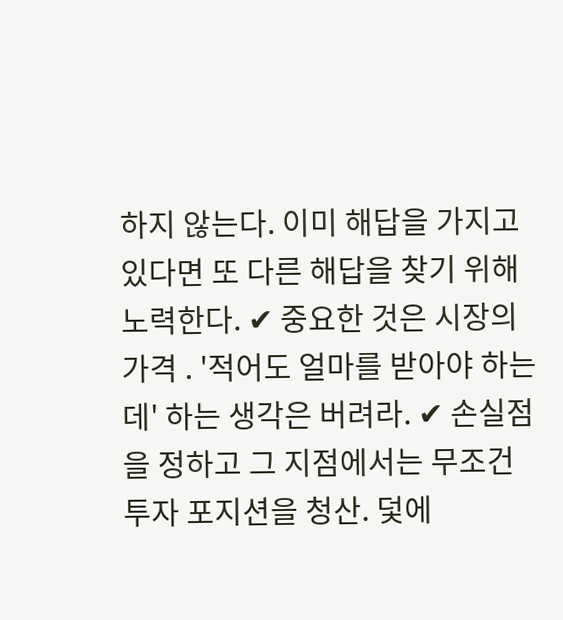하지 않는다. 이미 해답을 가지고 있다면 또 다른 해답을 찾기 위해 노력한다. ✔ 중요한 것은 시장의 가격 . '적어도 얼마를 받아야 하는데' 하는 생각은 버려라. ✔ 손실점을 정하고 그 지점에서는 무조건 투자 포지션을 청산. 덫에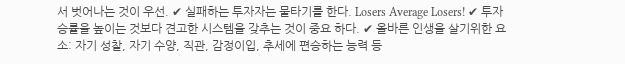서 벗어나는 것이 우선. ✔ 실패하는 투자자는 물타기를 한다. Losers Average Losers! ✔ 투자 승률을 높이는 것보다 견고한 시스템을 갖추는 것이 중요 하다. ✔ 올바른 인생을 살기위한 요소: 자기 성찰, 자기 수양, 직관, 감정이입, 추세에 편승하는 능력 등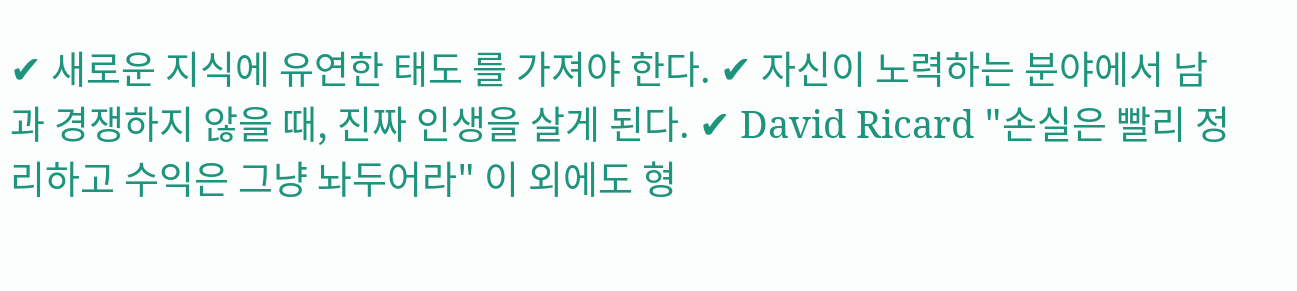✔ 새로운 지식에 유연한 태도 를 가져야 한다. ✔ 자신이 노력하는 분야에서 남과 경쟁하지 않을 때, 진짜 인생을 살게 된다. ✔ David Ricard "손실은 빨리 정리하고 수익은 그냥 놔두어라" 이 외에도 형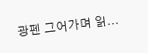광펜 그어가며 읽...